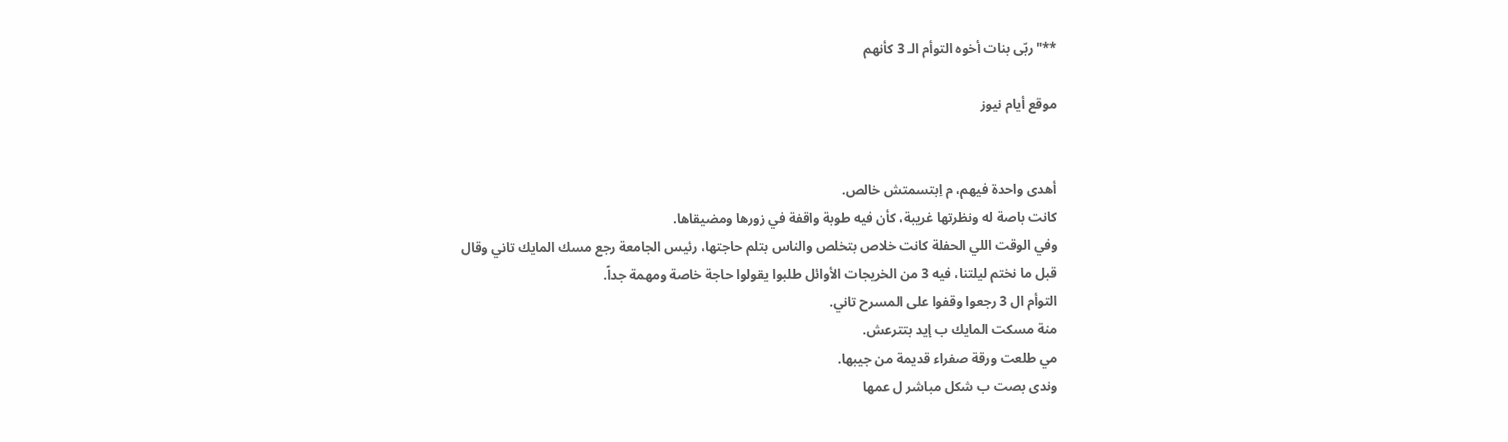**"ربّى بنات أخوه التوأم الـ 3 كأنهم

موقع أيام نيوز


أهدى واحدة فيهم، م اِبتسمتش خالص.
كانت باصة له ونظرتها غريبة، كأن فيه طوبة واقفة في زورها ومضيقاها.
وفي الوقت اللي الحفلة كانت خلاص بتخلص والناس بتلم حاجتها، رئيس الجامعة رجع مسك المايك تاني وقال
قبل ما نختم ليلتنا، فيه 3 من الخريجات الأوائل طلبوا يقولوا حاجة خاصة ومهمة جداً.
التوأم ال 3 رجعوا وقفوا على المسرح تاني.
منة مسكت المايك ب إيد بتترعش.
مي طلعت ورقة صفراء قديمة من جيبها.
وندى بصت ب شكل مباشر ل عمها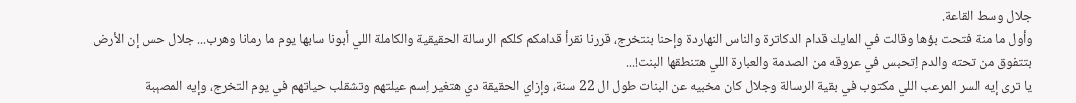جلال وسط القاعة.
وأول ما منة فتحت بؤها وقالت في المايك قدام الدكاترة والناس النهاردة وإحنا بنتخرج، قررنا نقرأ قدامكم كلكم الرسالة الحقيقية والكاملة اللي أبونا سابها يوم ما رمانا وهرب... جلال حس إن الأرض بتتفوق من تحته والدم اِتحبس في عروقه من الصدمة والعبارة اللي هتنطقها البنت!...
يا ترى إيه السر المرعب اللي مكتوب في بقية الرسالة وجلال كان مخبيه عن البنات طول ال 22 سنة، وإزاي الحقيقة دي هتغير اِسم عيلتهم وتشقلب حياتهم في يوم التخرج، وإيه المصېبة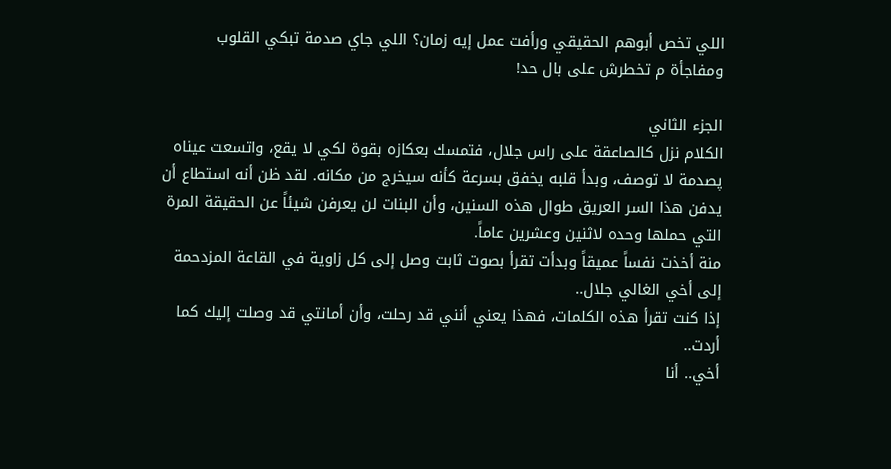اللي تخص أبوهم الحقيقي ورأفت عمل إيه زمان؟ اللي جاي صدمة تبكي القلوب ومفاجأة م تخطرش على بال حد!

الجزء الثاني
الكلام نزل كالصاعقة على راس جلال، فتمسك بعكازه بقوة لكي لا يقع، واتسعت عيناه پصدمة لا توصف، وبدأ قلبه يخفق بسرعة كأنه سيخرج من مكانه. لقد ظن أنه استطاع أن يدفن هذا السر العريق طوال هذه السنين، وأن البنات لن يعرفن شيئاً عن الحقيقة المرة التي حملها وحده لاثنين وعشرين عاماً.
منة أخذت نفساً عميقاً وبدأت تقرأ بصوت ثابت وصل إلى كل زاوية في القاعة المزدحمة
إلى أخي الغالي جلال..
إذا كنت تقرأ هذه الكلمات، فهذا يعني أنني قد رحلت، وأن أمانتي قد وصلت إليك كما أردت..
أخي.. أنا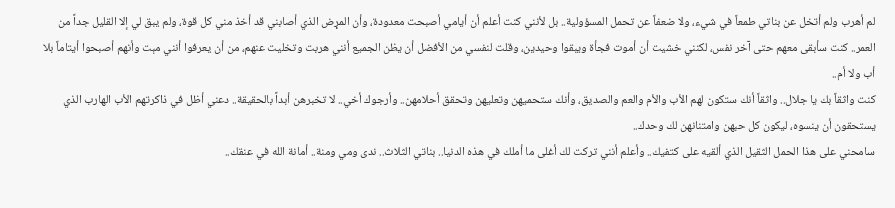لم أهرب ولم أتخل عن بناتي طمعاً في شيء، ولا ضعفاً عن تحمل المسؤولية.. بل لأنني كنت أعلم أن أيامي أصبحت معدودة، وأن المړض الذي أصابني قد أخذ مني كل قوة، ولم يبق لي إلا القليل جداً من العمر.. كنت سأبقى معهم حتى آخر نفس، لكنني خشيت أن أموت فجأة ويبقوا وحيدين، وقلت لنفسي من الأفضل أن يظن الجميع أنني هربت وتخليت عنهم، من أن يعرفوا أنني مېت وأنهم أصبحوا أيتاماً بلا أب ولا أم..
كنت واثقاً بك يا جلال.. واثقاً أنك ستكون لهم الأب والأم والعم والصديق، وأنك ستحميهن وتعليهن وتحقق أحلامهن.. وأرجوك أخي.. لا تخبرهن أبداً بالحقيقة.. دعني أظل في ذاكرتهم الأب الهارب الذي يستحقون أن ينسوه، ليكون كل حبهن وامتنانهن لك وحدك..
سامحني على هذا الحمل الثقيل الذي ألقيه على كتفيك.. وأعلم أنني تركت لك أغلى ما أملك في هذه الدنيا.. بناتي الثلاث.. ندى ومي ومنة.. أمانة الله في عنقك..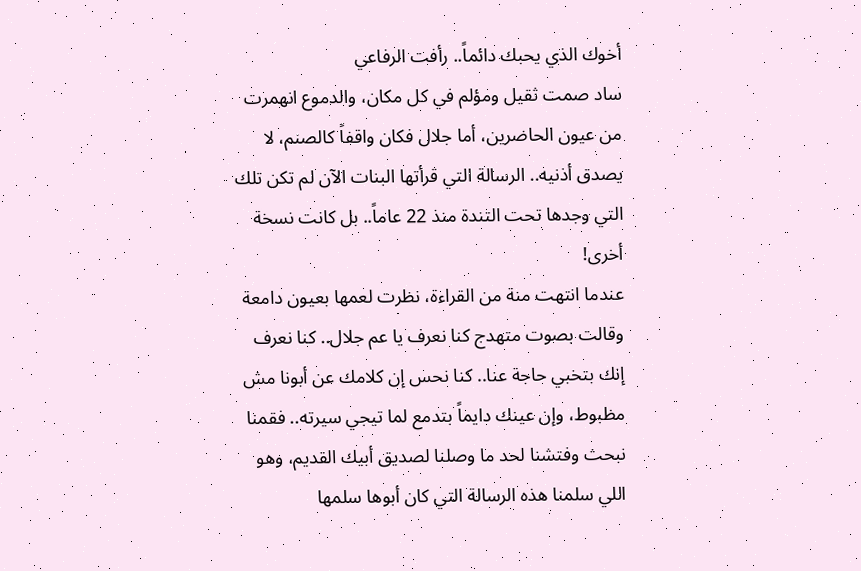أخوك الذي يحبك دائماً.. رأفت الرفاعي
ساد صمت ثقيل ومؤلم في كل مكان، والدموع انهمرت من عيون الحاضرين، أما جلال فكان واقفاً كالصنم، لا يصدق أذنيه.. الرسالة التي قرأتها البنات الآن لم تكن تلك التي وجدها تحت التندة منذ 22 عاماً.. بل كانت نسخة أخرى!
عندما انتهت منة من القراءة، نظرت لعمها بعيون دامعة وقالت بصوت متهدج كنا نعرف يا عم جلال.. كنا نعرف إنك بتخبي حاجة عنا.. كنا نحس إن كلامك عن أبونا مش مظبوط، وإن عينك دايماً بتدمع لما تيجي سيرته.. فقمنا نبحث وفتشنا لحد ما وصلنا لصديق أبيك القديم، وهو اللي سلمنا هذه الرسالة التي كان أبوها سلمها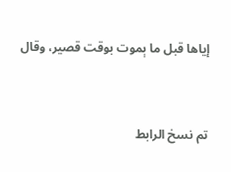إياها قبل ما ېموت بوقت قصير، وقال


تم نسخ الرابط